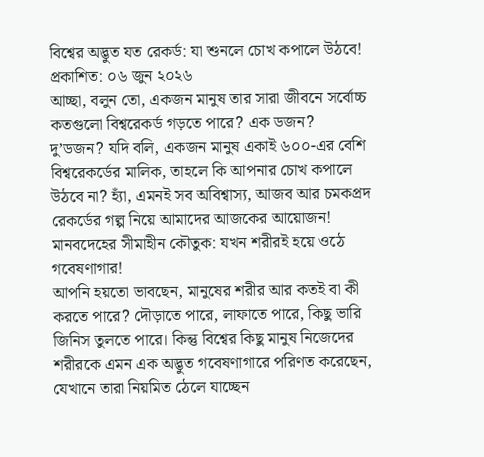বিশ্বের অদ্ভুত যত রেকর্ড: যা শুনলে চোখ কপালে উঠবে!
প্রকাশিত: ০৬ জুন ২০২৬
আচ্ছা, বলুন তো, একজন মানুষ তার সারা জীবনে সর্বোচ্চ কতগুলো বিশ্বরেকর্ড গড়তে পারে? এক ডজন? দু’ডজন? যদি বলি, একজন মানুষ একাই ৬০০-এর বেশি বিশ্বরেকর্ডের মালিক, তাহলে কি আপনার চোখ কপালে উঠবে না? হ্যাঁ, এমনই সব অবিশ্বাস্য, আজব আর চমকপ্রদ রেকর্ডের গল্প নিয়ে আমাদের আজকের আয়োজন!
মানবদেহের সীমাহীন কৌতুক: যখন শরীরই হয়ে ওঠে গবেষণাগার!
আপনি হয়তো ভাবছেন, মানুষের শরীর আর কতই বা কী করতে পারে? দৌড়াতে পারে, লাফাতে পারে, কিছু ভারি জিনিস তুলতে পারে। কিন্তু বিশ্বের কিছু মানুষ নিজেদের শরীরকে এমন এক অদ্ভুত গবেষণাগারে পরিণত করেছেন, যেখানে তারা নিয়মিত ঠেলে যাচ্ছেন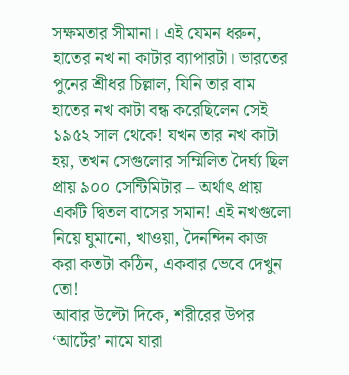সক্ষমতার সীমানা। এই যেমন ধরুন, হাতের নখ না কাটার ব্যাপারটা। ভারতের পুনের শ্রীধর চিল্লাল, যিনি তার বাম হাতের নখ কাটা বন্ধ করেছিলেন সেই ১৯৫২ সাল থেকে! যখন তার নখ কাটা হয়, তখন সেগুলোর সম্মিলিত দৈর্ঘ্য ছিল প্রায় ৯০০ সেন্টিমিটার – অর্থাৎ প্রায় একটি দ্বিতল বাসের সমান! এই নখগুলো নিয়ে ঘুমানো, খাওয়া, দৈনন্দিন কাজ করা কতটা কঠিন, একবার ভেবে দেখুন তো!
আবার উল্টো দিকে, শরীরের উপর ‘আর্টের’ নামে যারা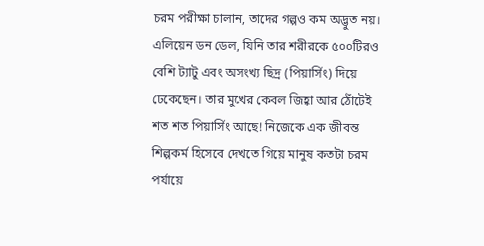চরম পরীক্ষা চালান, তাদের গল্পও কম অদ্ভুত নয়। এলিয়েন ডন ডেল, যিনি তার শরীরকে ৫০০টিরও বেশি ট্যাটু এবং অসংখ্য ছিদ্র (পিয়ার্সিং) দিয়ে ঢেকেছেন। তার মুখের কেবল জিহ্বা আর ঠোঁটেই শত শত পিয়ার্সিং আছে! নিজেকে এক জীবন্ত শিল্পকর্ম হিসেবে দেখতে গিয়ে মানুষ কতটা চরম পর্যায়ে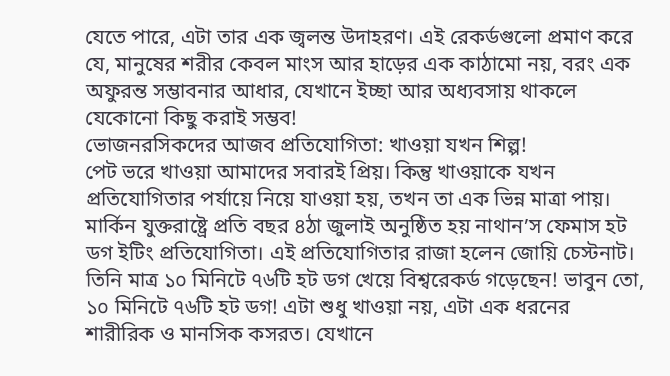যেতে পারে, এটা তার এক জ্বলন্ত উদাহরণ। এই রেকর্ডগুলো প্রমাণ করে যে, মানুষের শরীর কেবল মাংস আর হাড়ের এক কাঠামো নয়, বরং এক অফুরন্ত সম্ভাবনার আধার, যেখানে ইচ্ছা আর অধ্যবসায় থাকলে যেকোনো কিছু করাই সম্ভব!
ভোজনরসিকদের আজব প্রতিযোগিতা: খাওয়া যখন শিল্প!
পেট ভরে খাওয়া আমাদের সবারই প্রিয়। কিন্তু খাওয়াকে যখন প্রতিযোগিতার পর্যায়ে নিয়ে যাওয়া হয়, তখন তা এক ভিন্ন মাত্রা পায়। মার্কিন যুক্তরাষ্ট্রে প্রতি বছর ৪ঠা জুলাই অনুষ্ঠিত হয় নাথান’স ফেমাস হট ডগ ইটিং প্রতিযোগিতা। এই প্রতিযোগিতার রাজা হলেন জোয়ি চেস্টনাট। তিনি মাত্র ১০ মিনিটে ৭৬টি হট ডগ খেয়ে বিশ্বরেকর্ড গড়েছেন! ভাবুন তো, ১০ মিনিটে ৭৬টি হট ডগ! এটা শুধু খাওয়া নয়, এটা এক ধরনের শারীরিক ও মানসিক কসরত। যেখানে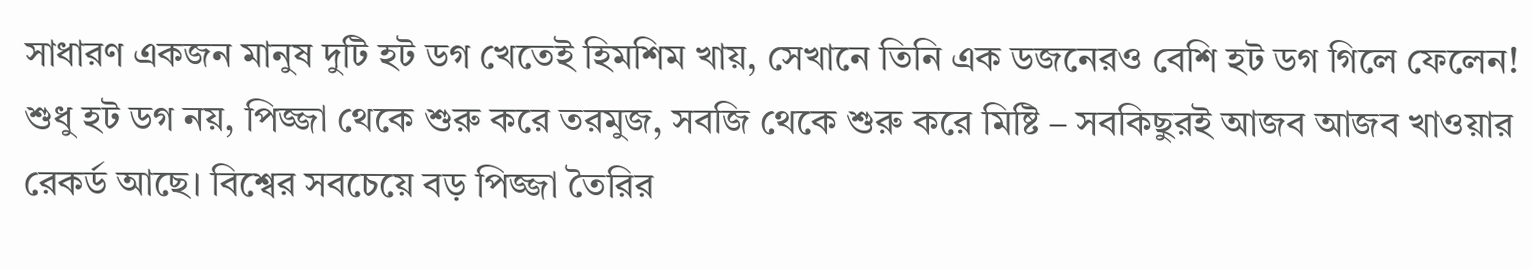সাধারণ একজন মানুষ দুটি হট ডগ খেতেই হিমশিম খায়, সেখানে তিনি এক ডজনেরও বেশি হট ডগ গিলে ফেলেন!
শুধু হট ডগ নয়, পিজ্জা থেকে শুরু করে তরমুজ, সবজি থেকে শুরু করে মিষ্টি – সবকিছুরই আজব আজব খাওয়ার রেকর্ড আছে। বিশ্বের সবচেয়ে বড় পিজ্জা তৈরির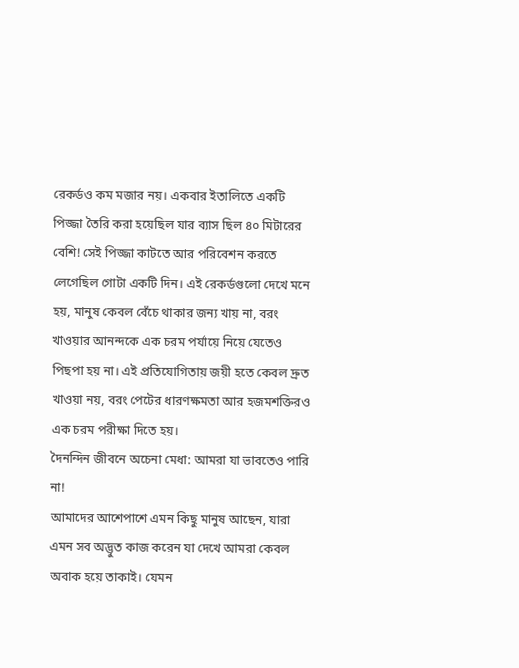রেকর্ডও কম মজার নয়। একবার ইতালিতে একটি পিজ্জা তৈরি করা হয়েছিল যার ব্যাস ছিল ৪০ মিটারের বেশি! সেই পিজ্জা কাটতে আর পরিবেশন করতে লেগেছিল গোটা একটি দিন। এই রেকর্ডগুলো দেখে মনে হয়, মানুষ কেবল বেঁচে থাকার জন্য খায় না, বরং খাওয়ার আনন্দকে এক চরম পর্যায়ে নিয়ে যেতেও পিছপা হয় না। এই প্রতিযোগিতায় জয়ী হতে কেবল দ্রুত খাওয়া নয়, বরং পেটের ধারণক্ষমতা আর হজমশক্তিরও এক চরম পরীক্ষা দিতে হয়।
দৈনন্দিন জীবনে অচেনা মেধা: আমরা যা ভাবতেও পারি না!
আমাদের আশেপাশে এমন কিছু মানুষ আছেন, যারা এমন সব অদ্ভুত কাজ করেন যা দেখে আমরা কেবল অবাক হয়ে তাকাই। যেমন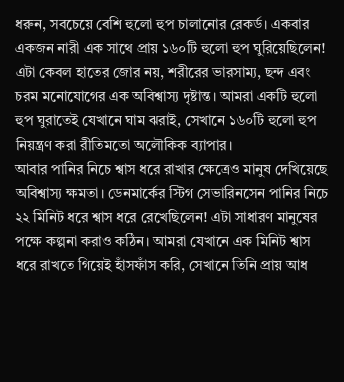ধরুন, সবচেয়ে বেশি হুলো হুপ চালানোর রেকর্ড। একবার একজন নারী এক সাথে প্রায় ১৬০টি হুলো হুপ ঘুরিয়েছিলেন! এটা কেবল হাতের জোর নয়, শরীরের ভারসাম্য, ছন্দ এবং চরম মনোযোগের এক অবিশ্বাস্য দৃষ্টান্ত। আমরা একটি হুলো হুপ ঘুরাতেই যেখানে ঘাম ঝরাই, সেখানে ১৬০টি হুলো হুপ নিয়ন্ত্রণ করা রীতিমতো অলৌকিক ব্যাপার।
আবার পানির নিচে শ্বাস ধরে রাখার ক্ষেত্রেও মানুষ দেখিয়েছে অবিশ্বাস্য ক্ষমতা। ডেনমার্কের স্টিগ সেভারিনসেন পানির নিচে ২২ মিনিট ধরে শ্বাস ধরে রেখেছিলেন! এটা সাধারণ মানুষের পক্ষে কল্পনা করাও কঠিন। আমরা যেখানে এক মিনিট শ্বাস ধরে রাখতে গিয়েই হাঁসফাঁস করি, সেখানে তিনি প্রায় আধ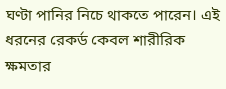ঘণ্টা পানির নিচে থাকতে পারেন। এই ধরনের রেকর্ড কেবল শারীরিক ক্ষমতার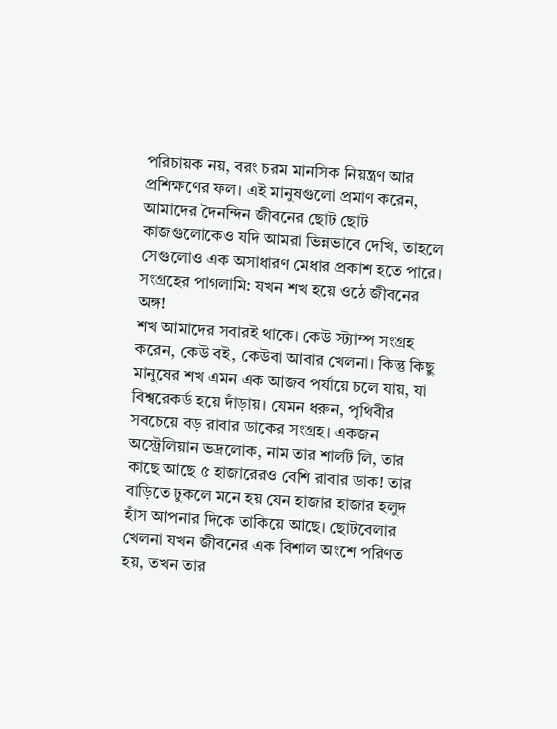পরিচায়ক নয়, বরং চরম মানসিক নিয়ন্ত্রণ আর প্রশিক্ষণের ফল। এই মানুষগুলো প্রমাণ করেন, আমাদের দৈনন্দিন জীবনের ছোট ছোট কাজগুলোকেও যদি আমরা ভিন্নভাবে দেখি, তাহলে সেগুলোও এক অসাধারণ মেধার প্রকাশ হতে পারে।
সংগ্রহের পাগলামি: যখন শখ হয়ে ওঠে জীবনের অঙ্গ!
শখ আমাদের সবারই থাকে। কেউ স্ট্যাম্প সংগ্রহ করেন, কেউ বই, কেউবা আবার খেলনা। কিন্তু কিছু মানুষের শখ এমন এক আজব পর্যায়ে চলে যায়, যা বিশ্বরেকর্ড হয়ে দাঁড়ায়। যেমন ধরুন, পৃথিবীর সবচেয়ে বড় রাবার ডাকের সংগ্রহ। একজন অস্ট্রেলিয়ান ভদ্রলোক, নাম তার শার্লট লি, তার কাছে আছে ৫ হাজারেরও বেশি রাবার ডাক! তার বাড়িতে ঢুকলে মনে হয় যেন হাজার হাজার হলুদ হাঁস আপনার দিকে তাকিয়ে আছে। ছোটবেলার খেলনা যখন জীবনের এক বিশাল অংশে পরিণত হয়, তখন তার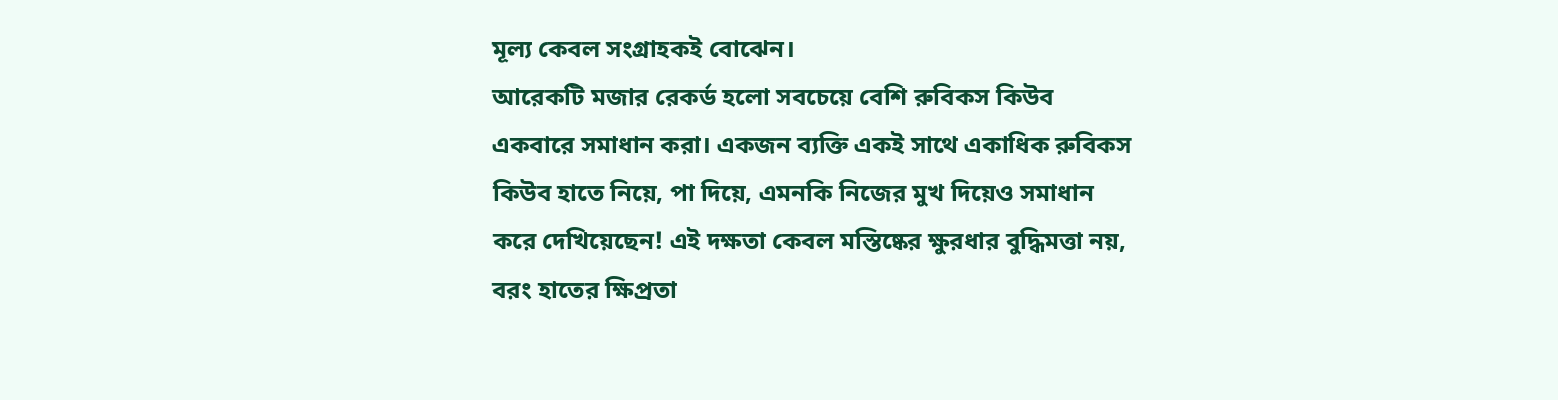মূল্য কেবল সংগ্রাহকই বোঝেন।
আরেকটি মজার রেকর্ড হলো সবচেয়ে বেশি রুবিকস কিউব একবারে সমাধান করা। একজন ব্যক্তি একই সাথে একাধিক রুবিকস কিউব হাতে নিয়ে, পা দিয়ে, এমনকি নিজের মুখ দিয়েও সমাধান করে দেখিয়েছেন! এই দক্ষতা কেবল মস্তিষ্কের ক্ষুরধার বুদ্ধিমত্তা নয়, বরং হাতের ক্ষিপ্রতা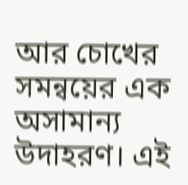আর চোখের সমন্বয়ের এক অসামান্য উদাহরণ। এই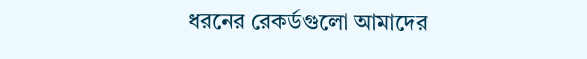ধরনের রেকর্ডগুলো আমাদের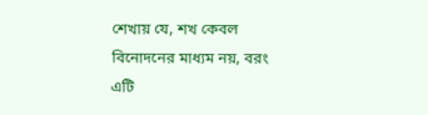শেখায় যে, শখ কেবল বিনোদনের মাধ্যম নয়, বরং এটি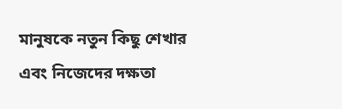মানুষকে নতুন কিছু শেখার এবং নিজেদের দক্ষতা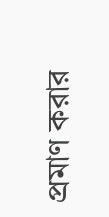প্রমাণ করার